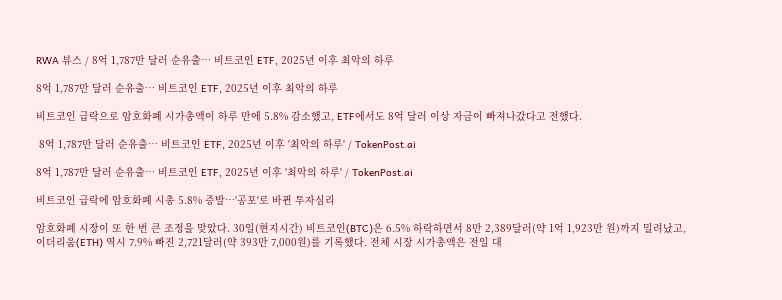RWA 뷰스 / 8억 1,787만 달러 순유출… 비트코인 ETF, 2025년 이후 최악의 하루

8억 1,787만 달러 순유출… 비트코인 ETF, 2025년 이후 최악의 하루

비트코인 급락으로 암호화폐 시가총액이 하루 만에 5.8% 감소했고, ETF에서도 8억 달러 이상 자금이 빠져나갔다고 전했다.

 8억 1,787만 달러 순유출… 비트코인 ETF, 2025년 이후 '최악의 하루' / TokenPost.ai

8억 1,787만 달러 순유출… 비트코인 ETF, 2025년 이후 '최악의 하루' / TokenPost.ai

비트코인 급락에 암호화폐 시총 5.8% 증발…'공포'로 바뀐 투자심리

암호화폐 시장이 또 한 번 큰 조정을 맞았다. 30일(현지시간) 비트코인(BTC)은 6.5% 하락하면서 8만 2,389달러(약 1억 1,923만 원)까지 밀려났고, 이더리움(ETH) 역시 7.9% 빠진 2,721달러(약 393만 7,000원)를 기록했다. 전체 시장 시가총액은 전일 대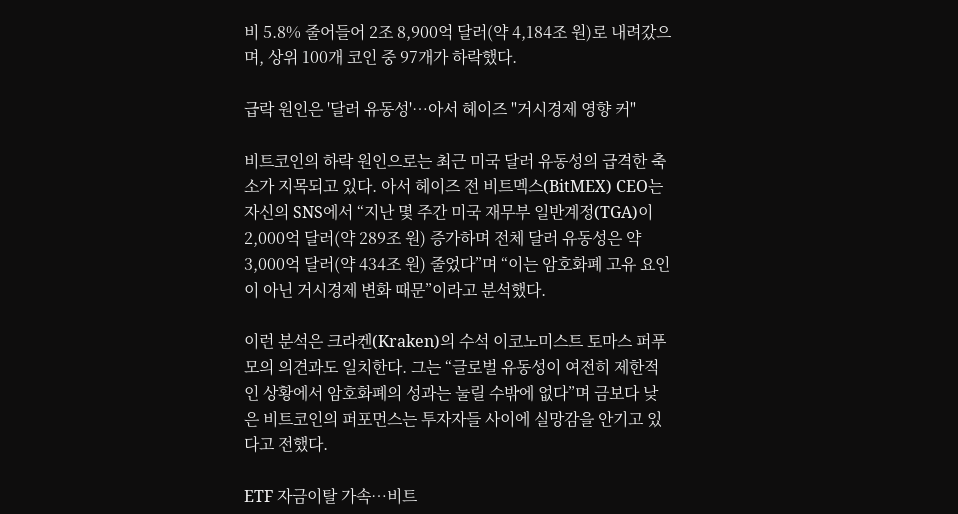비 5.8% 줄어들어 2조 8,900억 달러(약 4,184조 원)로 내려갔으며, 상위 100개 코인 중 97개가 하락했다.

급락 원인은 '달러 유동성'…아서 헤이즈 "거시경제 영향 커"

비트코인의 하락 원인으로는 최근 미국 달러 유동성의 급격한 축소가 지목되고 있다. 아서 헤이즈 전 비트멕스(BitMEX) CEO는 자신의 SNS에서 “지난 몇 주간 미국 재무부 일반계정(TGA)이 2,000억 달러(약 289조 원) 증가하며 전체 달러 유동성은 약 3,000억 달러(약 434조 원) 줄었다”며 “이는 암호화폐 고유 요인이 아닌 거시경제 변화 때문”이라고 분석했다.

이런 분석은 크라켄(Kraken)의 수석 이코노미스트 토마스 퍼푸모의 의견과도 일치한다. 그는 “글로벌 유동성이 여전히 제한적인 상황에서 암호화폐의 성과는 눌릴 수밖에 없다”며 금보다 낮은 비트코인의 퍼포먼스는 투자자들 사이에 실망감을 안기고 있다고 전했다.

ETF 자금이탈 가속…비트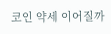코인 약세 이어질까